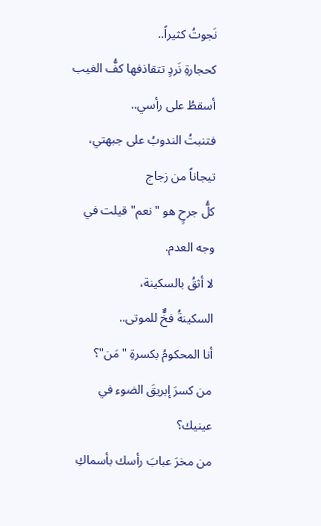نَجوتُ كثيراً..
كحجارةِ نَردٍ تتقاذفها كفُّ الغيب
أسقطُ على رأسي..
فتنبتُ الندوبُ على جبهتي، تيجاناً من زجاج
كلُّ جرحٍ هو "نعم" قيلت في وجه العدم.
لا أثقُ بالسكينة،
السكينةُ فخٌّ للموتى..
أنا المحكومُ بكسرةِ "مَن"؟
من كسرَ إبريقَ الضوء في عينيك؟
من مخرَ عبابَ رأسك بأسماكِ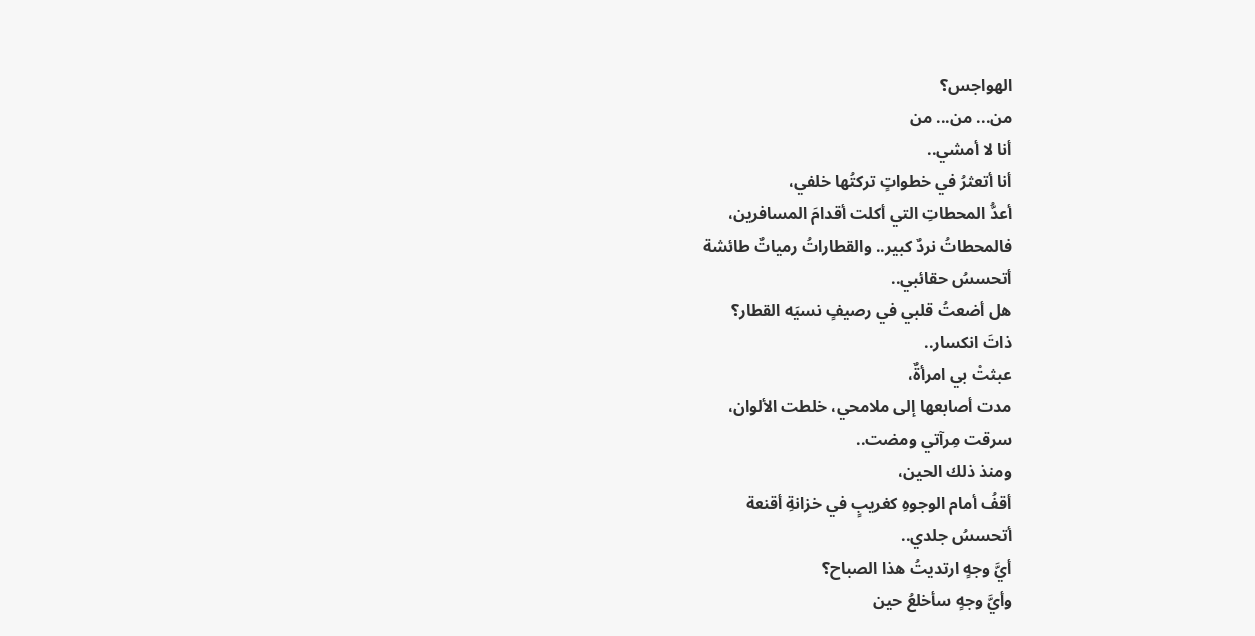الهواجس؟
من... من... من
أنا لا أمشي..
أنا أتعثرُ في خطواتٍ تركتُها خلفي،
أعدُّ المحطاتِ التي أكلت أقدامَ المسافرين،
فالمحطاتُ نردٌ كبير.. والقطاراتُ رمياتٌ طائشة
أتحسسُ حقائبي..
هل أضعتُ قلبي في رصيفٍ نسيَه القطار؟
ذاتَ انكسار..
عبثتْ بي امرأةٌ،
مدت أصابعها إلى ملامحي، خلطت الألوان،
سرقت مِرآتي ومضت..
ومنذ ذلك الحين،
أقفُ أمام الوجوهِ كغريبٍ في خزانةِ أقنعة
أتحسسُ جلدي..
أيَّ وجهٍ ارتديتُ هذا الصباح؟
وأيَّ وجهٍ سأخلعُ حين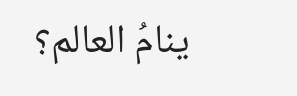ينامُ العالم؟